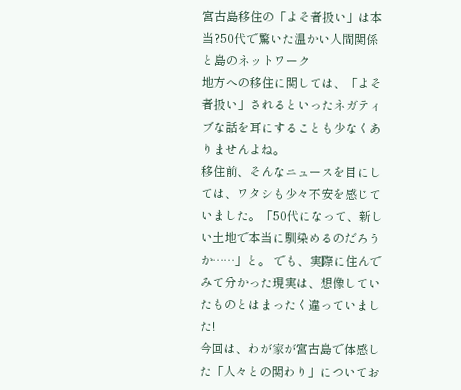宮古島移住の「よそ者扱い」は本当?50代で驚いた温かい人間関係と島のネットワーク
地方への移住に関しては、「よそ者扱い」されるといったネガティブな話を耳にすることも少なくありませんよね。
移住前、そんなニュースを目にしては、ワタシも少々不安を感じていました。「50代になって、新しい土地で本当に馴染めるのだろうか……」と。 でも、実際に住んでみて分かった現実は、想像していたものとはまったく違っていました!
今回は、わが家が宮古島で体感した「人々との関わり」についてお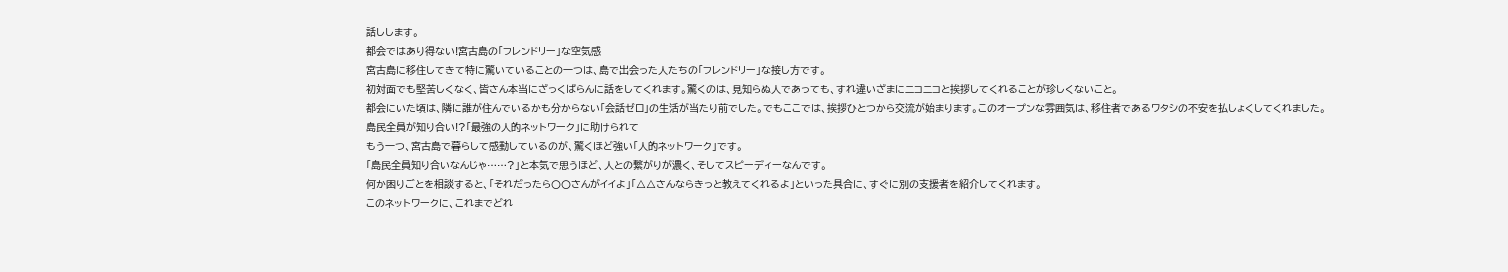話しします。
都会ではあり得ない!宮古島の「フレンドリー」な空気感
宮古島に移住してきて特に驚いていることの一つは、島で出会った人たちの「フレンドリー」な接し方です。
初対面でも堅苦しくなく、皆さん本当にざっくばらんに話をしてくれます。驚くのは、見知らぬ人であっても、すれ違いざまにニコニコと挨拶してくれることが珍しくないこと。
都会にいた頃は、隣に誰が住んでいるかも分からない「会話ゼロ」の生活が当たり前でした。でもここでは、挨拶ひとつから交流が始まります。このオープンな雰囲気は、移住者であるワタシの不安を払しょくしてくれました。
島民全員が知り合い!?「最強の人的ネットワーク」に助けられて
もう一つ、宮古島で暮らして感動しているのが、驚くほど強い「人的ネットワーク」です。
「島民全員知り合いなんじゃ……?」と本気で思うほど、人との繋がりが濃く、そしてスピーディーなんです。
何か困りごとを相談すると、「それだったら〇〇さんがイイよ」「△△さんならきっと教えてくれるよ」といった具合に、すぐに別の支援者を紹介してくれます。
このネットワークに、これまでどれ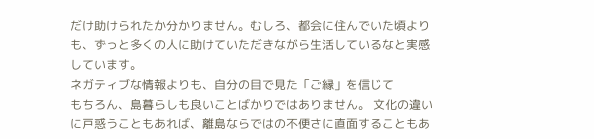だけ助けられたか分かりません。むしろ、都会に住んでいた頃よりも、ずっと多くの人に助けていただきながら生活しているなと実感しています。
ネガティブな情報よりも、自分の目で見た「ご縁」を信じて
もちろん、島暮らしも良いことばかりではありません。 文化の違いに戸惑うこともあれば、離島ならではの不便さに直面することもあ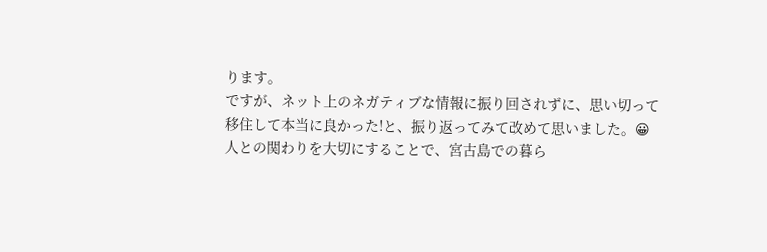ります。
ですが、ネット上のネガティブな情報に振り回されずに、思い切って移住して本当に良かった!と、振り返ってみて改めて思いました。😀
人との関わりを大切にすることで、宮古島での暮ら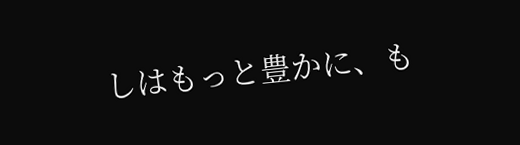しはもっと豊かに、も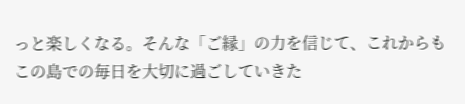っと楽しくなる。そんな「ご縁」の力を信じて、これからもこの島での毎日を大切に過ごしていきた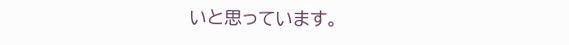いと思っています。